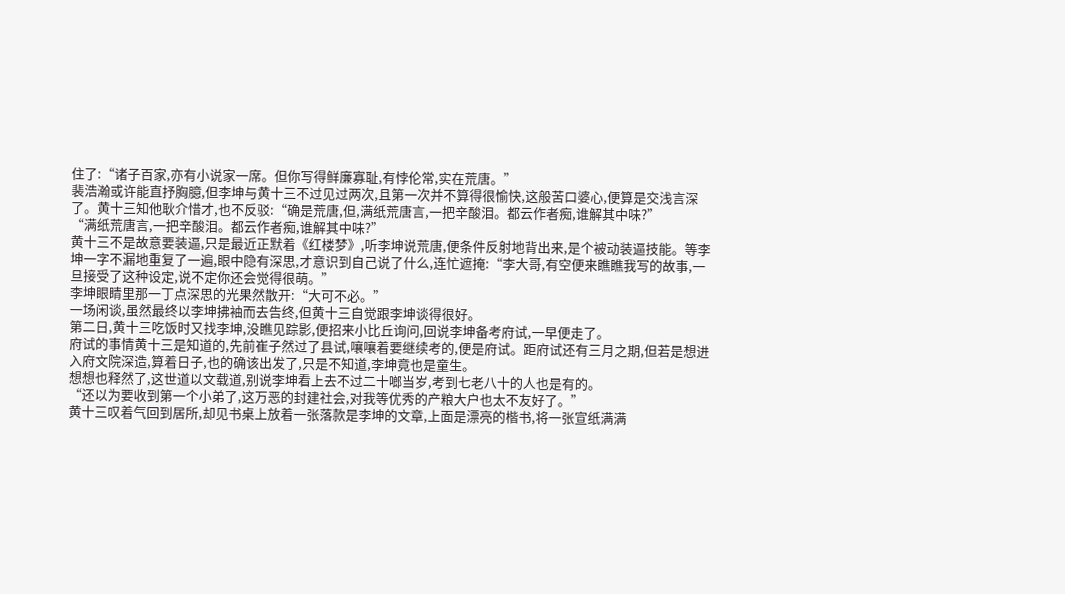住了:“诸子百家,亦有小说家一席。但你写得鲜廉寡耻,有悖伦常,实在荒唐。”
裴浩瀚或许能直抒胸臆,但李坤与黄十三不过见过两次,且第一次并不算得很愉快,这般苦口婆心,便算是交浅言深了。黄十三知他耿介惜才,也不反驳:“确是荒唐,但,满纸荒唐言,一把辛酸泪。都云作者痴,谁解其中味?”
“满纸荒唐言,一把辛酸泪。都云作者痴,谁解其中味?”
黄十三不是故意要装逼,只是最近正默着《红楼梦》,听李坤说荒唐,便条件反射地背出来,是个被动装逼技能。等李坤一字不漏地重复了一遍,眼中隐有深思,才意识到自己说了什么,连忙遮掩:“李大哥,有空便来瞧瞧我写的故事,一旦接受了这种设定,说不定你还会觉得很萌。”
李坤眼睛里那一丁点深思的光果然散开:“大可不必。”
一场闲谈,虽然最终以李坤拂袖而去告终,但黄十三自觉跟李坤谈得很好。
第二日,黄十三吃饭时又找李坤,没瞧见踪影,便招来小比丘询问,回说李坤备考府试,一早便走了。
府试的事情黄十三是知道的,先前崔子然过了县试,嚷嚷着要继续考的,便是府试。距府试还有三月之期,但若是想进入府文院深造,算着日子,也的确该出发了,只是不知道,李坤竟也是童生。
想想也释然了,这世道以文载道,别说李坤看上去不过二十啷当岁,考到七老八十的人也是有的。
“还以为要收到第一个小弟了,这万恶的封建社会,对我等优秀的产粮大户也太不友好了。”
黄十三叹着气回到居所,却见书桌上放着一张落款是李坤的文章,上面是漂亮的楷书,将一张宣纸满满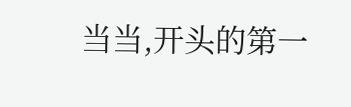当当,开头的第一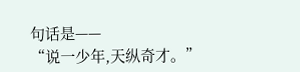句话是——
“说一少年,天纵奇才。”